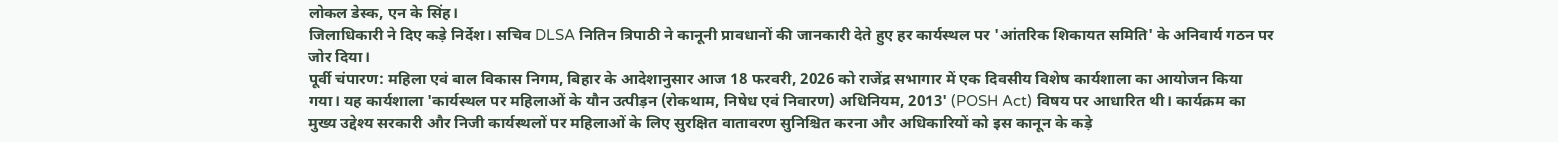लोकल डेस्क, एन के सिंह।
जिलाधिकारी ने दिए कड़े निर्देश। सचिव DLSA नितिन त्रिपाठी ने कानूनी प्रावधानों की जानकारी देते हुए हर कार्यस्थल पर 'आंतरिक शिकायत समिति' के अनिवार्य गठन पर जोर दिया।
पूर्वी चंपारण: महिला एवं बाल विकास निगम, बिहार के आदेशानुसार आज 18 फरवरी, 2026 को राजेंद्र सभागार में एक दिवसीय विशेष कार्यशाला का आयोजन किया गया। यह कार्यशाला 'कार्यस्थल पर महिलाओं के यौन उत्पीड़न (रोकथाम, निषेध एवं निवारण) अधिनियम, 2013' (POSH Act) विषय पर आधारित थी। कार्यक्रम का मुख्य उद्देश्य सरकारी और निजी कार्यस्थलों पर महिलाओं के लिए सुरक्षित वातावरण सुनिश्चित करना और अधिकारियों को इस कानून के कड़े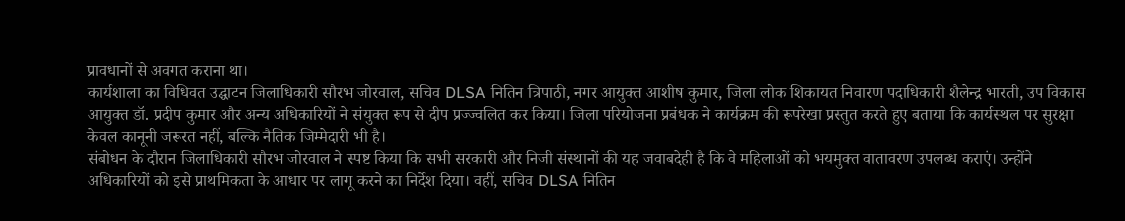प्रावधानों से अवगत कराना था।
कार्यशाला का विधिवत उद्घाटन जिलाधिकारी सौरभ जोरवाल, सचिव DLSA नितिन त्रिपाठी, नगर आयुक्त आशीष कुमार, जिला लोक शिकायत निवारण पदाधिकारी शैलेन्द्र भारती, उप विकास आयुक्त डॉ. प्रदीप कुमार और अन्य अधिकारियों ने संयुक्त रूप से दीप प्रज्ज्वलित कर किया। जिला परियोजना प्रबंधक ने कार्यक्रम की रूपरेखा प्रस्तुत करते हुए बताया कि कार्यस्थल पर सुरक्षा केवल कानूनी जरूरत नहीं, बल्कि नैतिक जिम्मेदारी भी है।
संबोधन के दौरान जिलाधिकारी सौरभ जोरवाल ने स्पष्ट किया कि सभी सरकारी और निजी संस्थानों की यह जवाबदेही है कि वे महिलाओं को भयमुक्त वातावरण उपलब्ध कराएं। उन्होंने अधिकारियों को इसे प्राथमिकता के आधार पर लागू करने का निर्देश दिया। वहीं, सचिव DLSA नितिन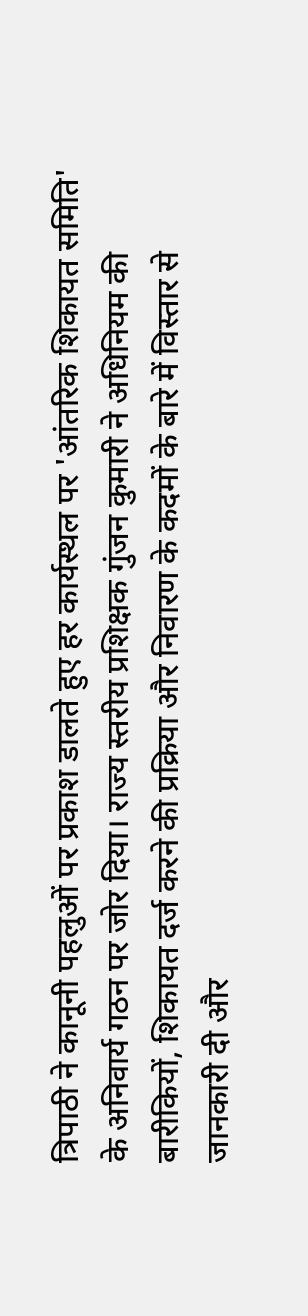त्रिपाठी ने कानूनी पहलुओं पर प्रकाश डालते हुए हर कार्यस्थल पर 'आंतरिक शिकायत समिति' के अनिवार्य गठन पर जोर दिया। राज्य स्तरीय प्रशिक्षक गुंजन कुमारी ने अधिनियम की बारीकियों, शिकायत दर्ज करने की प्रक्रिया और निवारण के कदमों के बारे में विस्तार से जानकारी दी और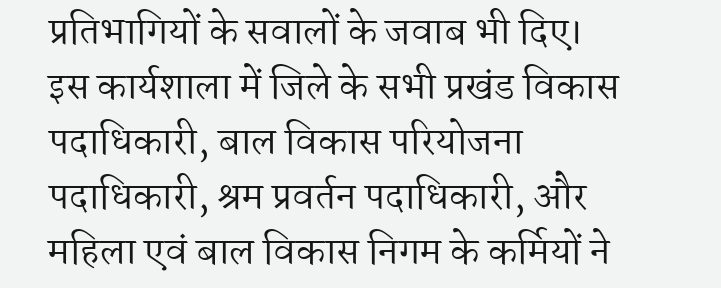प्रतिभागियों के सवालों के जवाब भी दिए।
इस कार्यशाला में जिले के सभी प्रखंड विकास पदाधिकारी, बाल विकास परियोजना पदाधिकारी, श्रम प्रवर्तन पदाधिकारी, और महिला एवं बाल विकास निगम के कर्मियों ने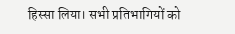हिस्सा लिया। सभी प्रतिभागियों को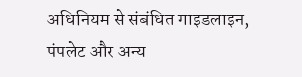अधिनियम से संबंधित गाइडलाइन, पंपलेट और अन्य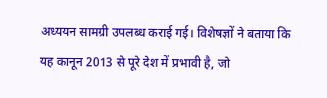अध्ययन सामग्री उपलब्ध कराई गई। विशेषज्ञों ने बताया कि यह कानून 2013 से पूरे देश में प्रभावी है, जो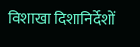विशाखा दिशानिर्देशों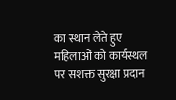का स्थान लेते हुए महिलाओं को कार्यस्थल पर सशक्त सुरक्षा प्रदान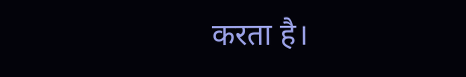करता है।